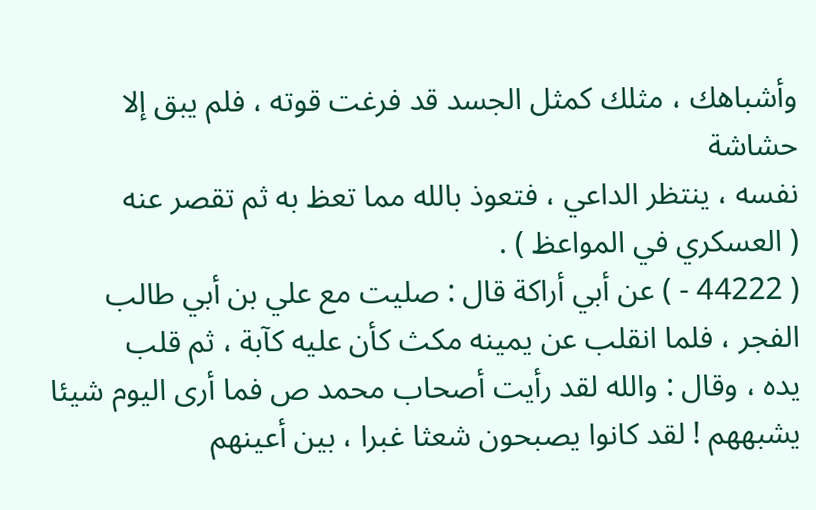وأشباهك ، مثلك كمثل الجسد قد فرغت قوته ، فلم يبق إلا حشاشة
نفسه ، ينتظر الداعي ، فتعوذ بالله مما تعظ به ثم تقصر عنه
( العسكري في المواعظ ) .
( 44222 - ) عن أبي أراكة قال : صليت مع علي بن أبي طالب
الفجر ، فلما انقلب عن يمينه مكث كأن عليه كآبة ، ثم قلب
يده ، وقال : والله لقد رأيت أصحاب محمد ص فما أرى اليوم شيئا
يشبههم ! لقد كانوا يصبحون شعثا غبرا ، بين أعينهم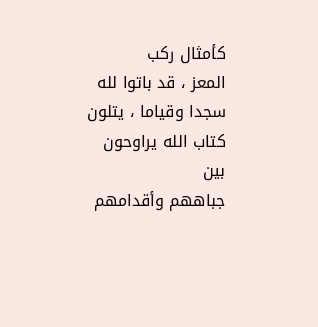كأمثال ركب
المعز ، قد باتوا لله سجدا وقياما ، يتلون كتاب الله يراوحون بين
جباههم وأقدامهم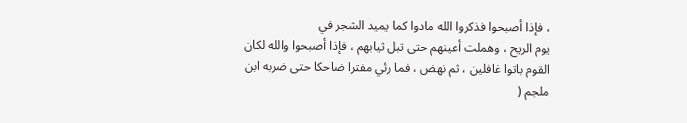، فإذا أصبحوا فذكروا الله مادوا كما يميد الشجر في
يوم الريح ، وهملت أعينهم حتى تبل ثيابهم ، فإذا أصبحوا والله لكان
القوم باتوا غافلين ، ثم نهض ، فما رئي مفترا ضاحكا حتى ضربه ابن
ملجم (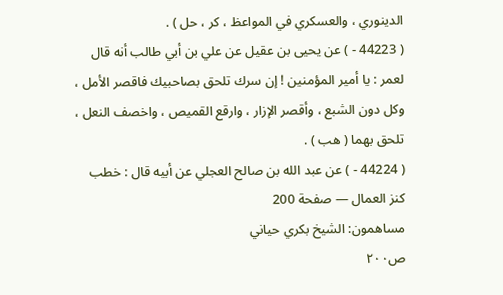الدينوري ، والعسكري في المواعظ ، كر ، حل ) .
( 44223 - ) عن يحيى بن عقيل عن علي بن أبي طالب أنه قال
لعمر : يا أمير المؤمنين ! إن سرك تلحق بصاحبيك فاقصر الأمل ،
وكل دون الشبع ، وأقصر الإزار ، وارقع القميص ، واخصف النعل ،
تلحق بهما ( هب ) .
( 44224 - ) عن عبد الله بن صالح العجلي عن أبيه قال : خطب
كنز العمال — صفحة 200
مساهمون: الشيخ بكري حياني
ص٢٠٠